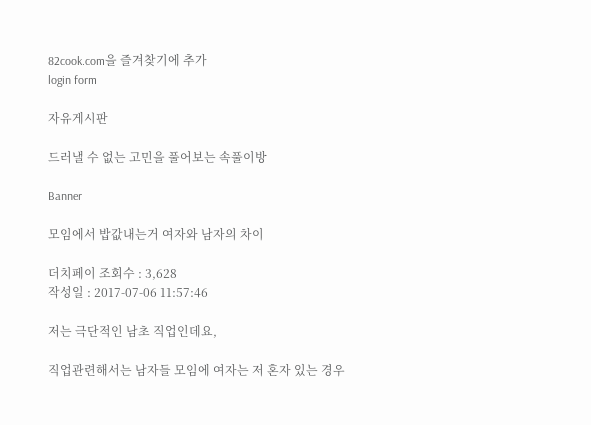82cook.com을 즐겨찾기에 추가
login form

자유게시판

드러낼 수 없는 고민을 풀어보는 속풀이방

Banner

모임에서 밥값내는거 여자와 남자의 차이

더치페이 조회수 : 3,628
작성일 : 2017-07-06 11:57:46

저는 극단적인 남초 직업인데요,

직업관련해서는 남자들 모임에 여자는 저 혼자 있는 경우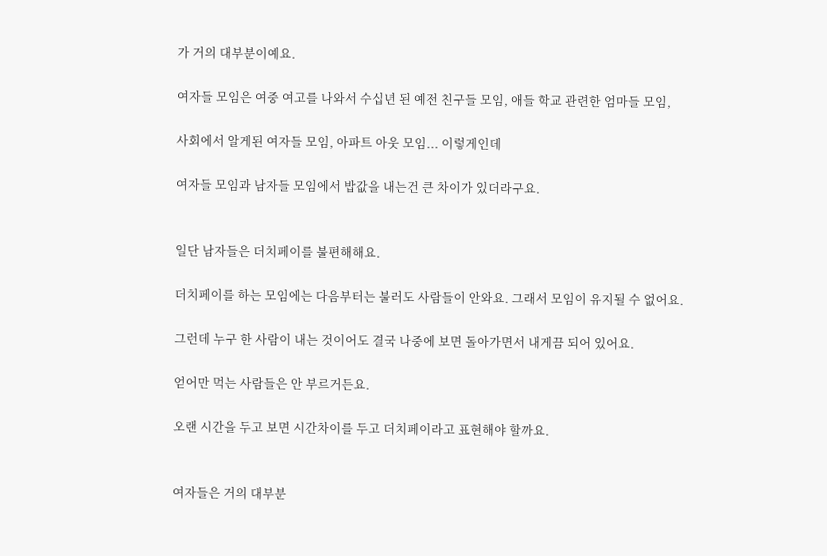가 거의 대부분이예요.

여자들 모임은 여중 여고를 나와서 수십년 된 예전 친구들 모임, 애들 학교 관련한 엄마들 모임,

사회에서 알게된 여자들 모임, 아파트 아웃 모임... 이렇게인데

여자들 모임과 남자들 모임에서 밥값을 내는건 큰 차이가 있더라구요.


일단 남자들은 더치페이를 불편해해요.

더치페이를 하는 모임에는 다음부터는 불러도 사람들이 안와요. 그래서 모임이 유지될 수 없어요.

그런데 누구 한 사람이 내는 것이어도 결국 나중에 보면 돌아가면서 내게끔 되어 있어요.

얻어만 먹는 사람들은 안 부르거든요.

오랜 시간을 두고 보면 시간차이를 두고 더치페이라고 표현해야 할까요.


여자들은 거의 대부분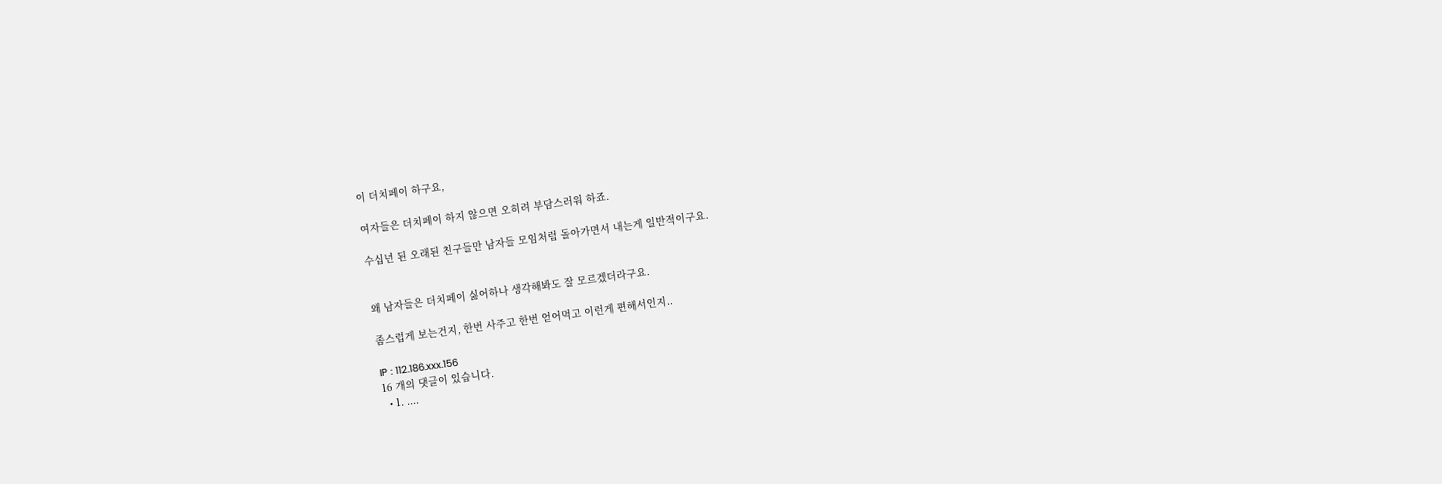이 더치페이 하구요,

여자들은 더치페이 하지 않으면 오히려 부담스러워 하죠.

수십년 된 오래된 친구들만 남자들 모임처럼 돌아가면서 내는게 일반적이구요.


왜 남자들은 더치페이 싫어하나 생각해봐도 잘 모르겠더라구요.

좀스럽게 보는건지, 한번 사주고 한번 얻어먹고 이런게 편해서인지..

IP : 112.186.xxx.156
16 개의 댓글이 있습니다.
  • 1. ....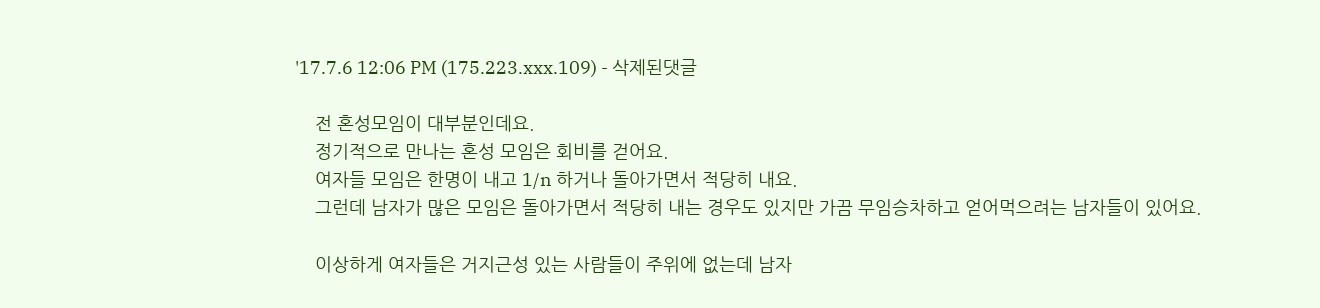'17.7.6 12:06 PM (175.223.xxx.109) - 삭제된댓글

    전 혼성모임이 대부분인데요.
    정기적으로 만나는 혼성 모임은 회비를 걷어요.
    여자들 모임은 한명이 내고 1/n 하거나 돌아가면서 적당히 내요.
    그런데 남자가 많은 모임은 돌아가면서 적당히 내는 경우도 있지만 가끔 무임승차하고 얻어먹으려는 남자들이 있어요.

    이상하게 여자들은 거지근성 있는 사람들이 주위에 없는데 남자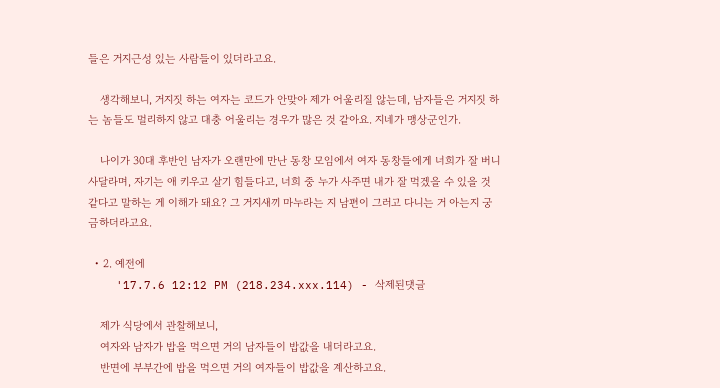들은 거지근성 있는 사람들이 있더라고요.

    생각해보니, 거지짓 하는 여자는 코드가 안맞아 제가 어울리질 않는데, 남자들은 거지짓 하는 놈들도 멀리하지 않고 대충 어울리는 경우가 많은 것 같아요. 지네가 맹상군인가.

    나이가 30대 후반인 남자가 오랜만에 만난 동창 모임에서 여자 동창들에게 너희가 잘 버니 사달라며, 자기는 애 키우고 살기 힘들다고, 너희 중 누가 사주면 내가 잘 먹겠을 수 있을 것 같다고 말하는 게 이해가 돼요? 그 거지새끼 마누라는 지 남편이 그러고 다니는 거 아는지 궁금하더라고요.

  • 2. 예전에
    '17.7.6 12:12 PM (218.234.xxx.114) - 삭제된댓글

    제가 식당에서 관찰해보니,
    여자와 남자가 밥을 먹으면 거의 남자들이 밥값을 내더라고요.
    반면에 부부간에 밥을 먹으면 거의 여자들이 밥값을 계산하고요.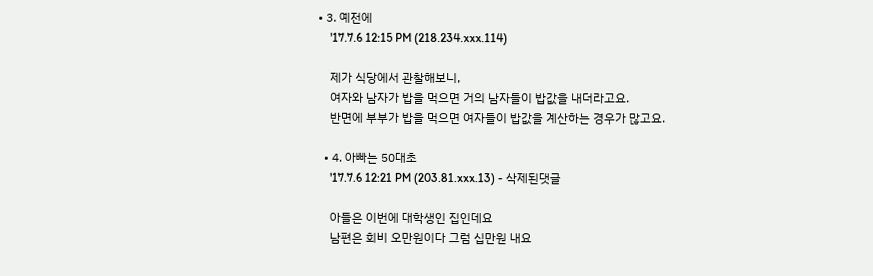• 3. 예전에
    '17.7.6 12:15 PM (218.234.xxx.114)

    제가 식당에서 관찰해보니,
    여자와 남자가 밥을 먹으면 거의 남자들이 밥값을 내더라고요.
    반면에 부부가 밥을 먹으면 여자들이 밥값을 계산하는 경우가 많고요.

  • 4. 아빠는 50대초
    '17.7.6 12:21 PM (203.81.xxx.13) - 삭제된댓글

    아들은 이번에 대학생인 집인데요
    남편은 회비 오만원이다 그럼 십만원 내요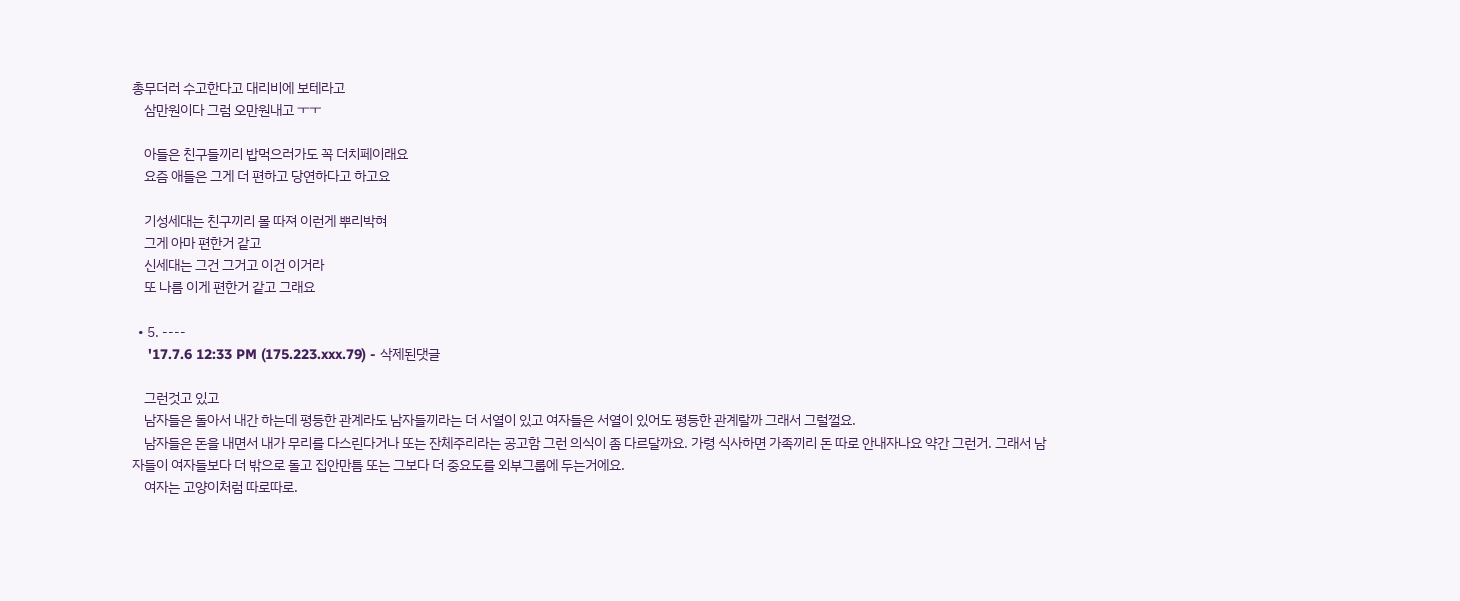총무더러 수고한다고 대리비에 보테라고
    삼만원이다 그럼 오만원내고 ㅜㅜ

    아들은 친구들끼리 밥먹으러가도 꼭 더치페이래요
    요즘 애들은 그게 더 편하고 당연하다고 하고요

    기성세대는 친구끼리 몰 따져 이런게 뿌리박혀
    그게 아마 편한거 같고
    신세대는 그건 그거고 이건 이거라
    또 나름 이게 편한거 같고 그래요

  • 5. ----
    '17.7.6 12:33 PM (175.223.xxx.79) - 삭제된댓글

    그런것고 있고
    남자들은 돌아서 내간 하는데 평등한 관계라도 남자들끼라는 더 서열이 있고 여자들은 서열이 있어도 평등한 관계랄까 그래서 그럴껄요.
    남자들은 돈을 내면서 내가 무리를 다스린다거나 또는 잔체주리라는 공고함 그런 의식이 좀 다르달까요. 가령 식사하면 가족끼리 돈 따로 안내자나요 약간 그런거. 그래서 남자들이 여자들보다 더 밖으로 돌고 집안만틈 또는 그보다 더 중요도를 외부그룹에 두는거에요.
    여자는 고양이처럼 따로따로.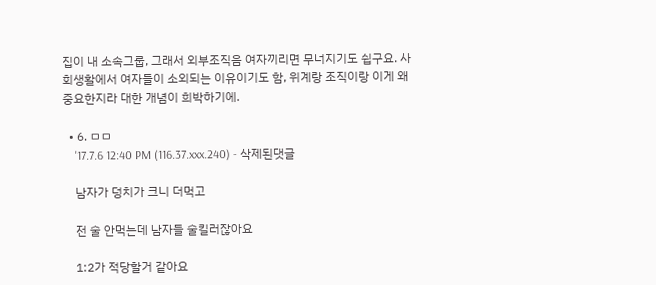집이 내 소속그룹, 그래서 외부조직음 여자끼리면 무너지기도 쉽구요. 사회생활에서 여자들이 소외되는 이유이기도 함, 위계랑 조직이랑 이게 왜 중요한지라 대한 개념이 희박하기에.

  • 6. ㅁㅁ
    '17.7.6 12:40 PM (116.37.xxx.240) - 삭제된댓글

    남자가 덩치가 크니 더먹고

    전 술 안먹는데 남자들 술킬러잖아요

    1:2가 적당할거 같아요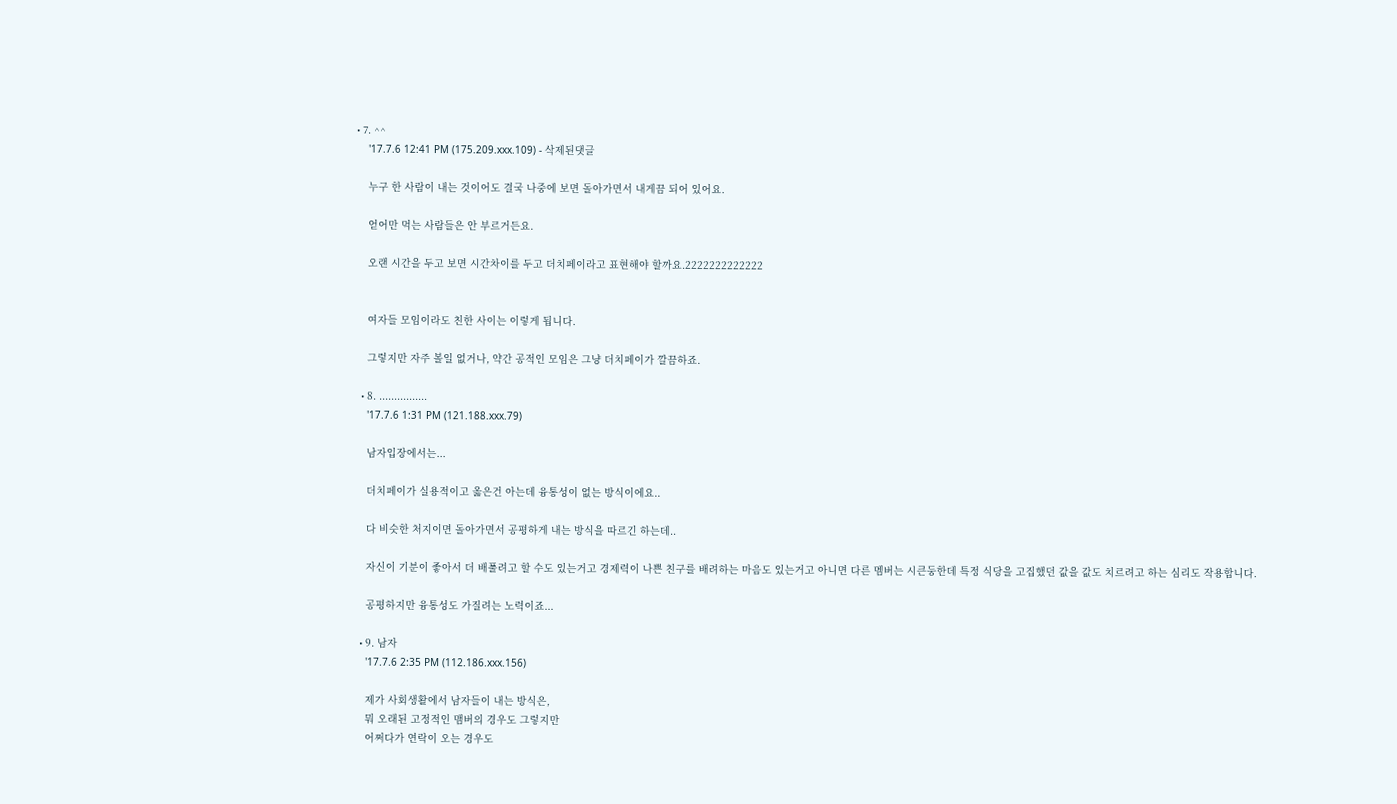• 7. ^^
    '17.7.6 12:41 PM (175.209.xxx.109) - 삭제된댓글

    누구 한 사람이 내는 것이어도 결국 나중에 보면 돌아가면서 내게끔 되어 있어요.

    얻어만 먹는 사람들은 안 부르거든요.

    오랜 시간을 두고 보면 시간차이를 두고 더치페이라고 표현해야 할까요.2222222222222


    여자들 모임이라도 친한 사이는 이렇게 됩니다.

    그렇지만 자주 볼일 없거나, 약간 공적인 모임은 그냥 더치페이가 깔끔하죠.

  • 8. ................
    '17.7.6 1:31 PM (121.188.xxx.79)

    남자입장에서는...

    더치페이가 실용적이고 옳은건 아는데 융통성이 없는 방식이에요..

    다 비슷한 처지이면 돌아가면서 공평하게 내는 방식을 따르긴 하는데..

    자신이 기분이 좋아서 더 배풀려고 할 수도 있는거고 경제력이 나쁜 친구를 배려하는 마음도 있는거고 아니면 다른 멤버는 시큰둥한데 특정 식당을 고집했던 값을 값도 치르려고 하는 심리도 작용합니다.

    공평하지만 융통성도 가질려는 노력이죠...

  • 9. 남자
    '17.7.6 2:35 PM (112.186.xxx.156)

    제가 사회생활에서 남자들이 내는 방식은,
    뭐 오래된 고정적인 맴버의 경우도 그렇지만
    어쩌다가 연락이 오는 경우도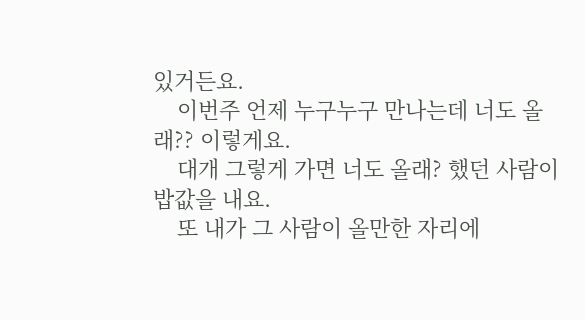있거든요.
    이번주 언제 누구누구 만나는데 너도 올래?? 이렇게요.
    대개 그렇게 가면 너도 올래? 했던 사람이 밥값을 내요.
    또 내가 그 사람이 올만한 자리에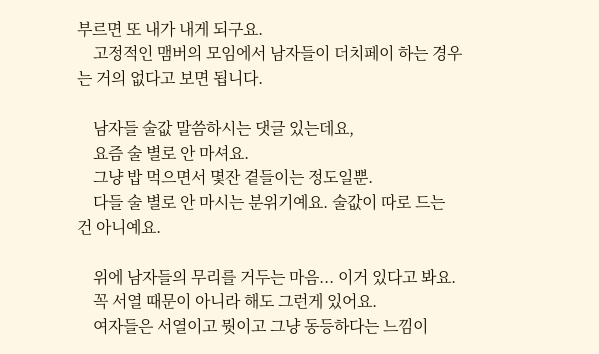부르면 또 내가 내게 되구요.
    고정적인 맴버의 모임에서 남자들이 더치페이 하는 경우는 거의 없다고 보면 됩니다.

    남자들 술값 말씀하시는 댓글 있는데요,
    요즘 술 별로 안 마셔요.
    그냥 밥 먹으면서 몇잔 곁들이는 정도일뿐.
    다들 술 별로 안 마시는 분위기예요. 술값이 따로 드는 건 아니예요.

    위에 남자들의 무리를 거두는 마음... 이거 있다고 봐요.
    꼭 서열 때문이 아니라 해도 그런게 있어요.
    여자들은 서열이고 뭣이고 그냥 동등하다는 느낌이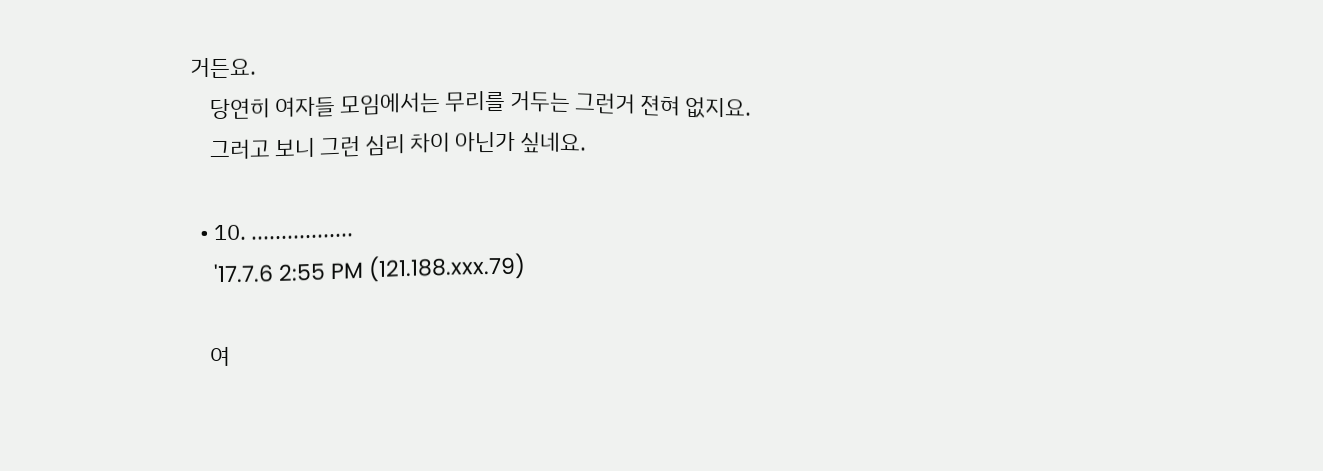거든요.
    당연히 여자들 모임에서는 무리를 거두는 그런거 젼혀 없지요.
    그러고 보니 그런 심리 차이 아닌가 싶네요.

  • 10. .................
    '17.7.6 2:55 PM (121.188.xxx.79)

    여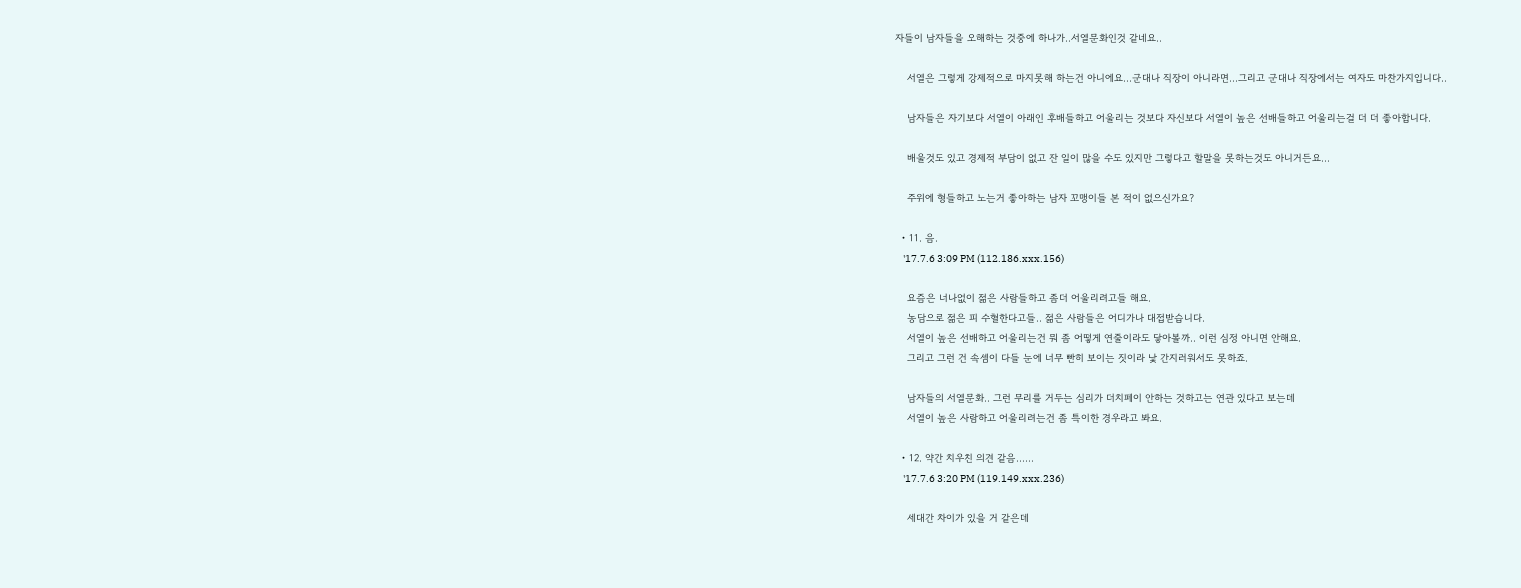자들이 남자들을 오해하는 것중에 하나가..서열문화인것 같네요..

    서열은 그렇게 강제적으로 마지못해 하는건 아니에요...군대나 직장이 아니라면...그리고 군대나 직장에서는 여자도 마찬가지입니다..

    남자들은 자기보다 서열이 아래인 후배들하고 어울리는 것보다 자신보다 서열이 높은 선배들하고 어울리는걸 더 더 좋아합니다.

    배울것도 있고 경제적 부담이 없고 잔 일이 많을 수도 있지만 그렇다고 할말을 못하는것도 아니거든요...

    주위에 형들하고 노는거 좋아하는 남자 꼬맹이들 본 적이 없으신가요?

  • 11. 음.
    '17.7.6 3:09 PM (112.186.xxx.156)

    요즘은 너나없이 젊은 사람들하고 좀더 어울리려고들 해요.
    농담으로 젊은 피 수혈한다고들.. 젊은 사람들은 어디가나 대접받습니다.
    서열이 높은 선배하고 어울리는건 뭐 좀 어떻게 연줄이라도 닿아볼까.. 이런 심정 아니면 안해요.
    그리고 그런 건 속셈이 다들 눈에 너무 빤히 보이는 짓이라 낯 간지러워서도 못하죠.

    남자들의 서열문화.. 그런 무리를 거두는 심리가 더치페이 안하는 것하고는 연관 있다고 보는데
    서열이 높은 사람하고 어울리려는건 좀 특이한 경우라고 봐요.

  • 12. 약간 치우친 의견 같음......
    '17.7.6 3:20 PM (119.149.xxx.236)

    세대간 차이가 있을 거 같은데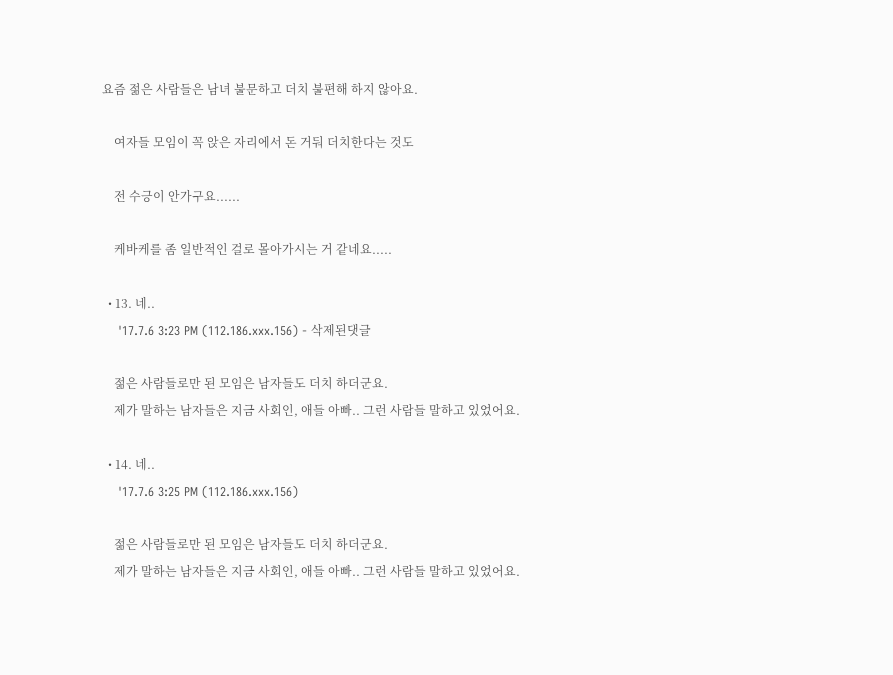요즘 젊은 사람들은 남녀 불문하고 더치 불편해 하지 않아요.

    여자들 모임이 꼭 앉은 자리에서 돈 거둬 더치한다는 것도

    전 수긍이 안가구요......

    케바케를 좀 일반적인 걸로 몰아가시는 거 같네요.....

  • 13. 네..
    '17.7.6 3:23 PM (112.186.xxx.156) - 삭제된댓글

    젊은 사람들로만 된 모임은 남자들도 더치 하더군요.
    제가 말하는 남자들은 지금 사회인, 애들 아빠.. 그런 사람들 말하고 있었어요.

  • 14. 네..
    '17.7.6 3:25 PM (112.186.xxx.156)

    젊은 사람들로만 된 모임은 남자들도 더치 하더군요.
    제가 말하는 남자들은 지금 사회인, 애들 아빠.. 그런 사람들 말하고 있었어요.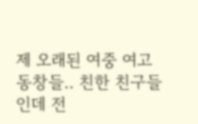제 오래된 여중 여고 동창들.. 친한 친구들인데 전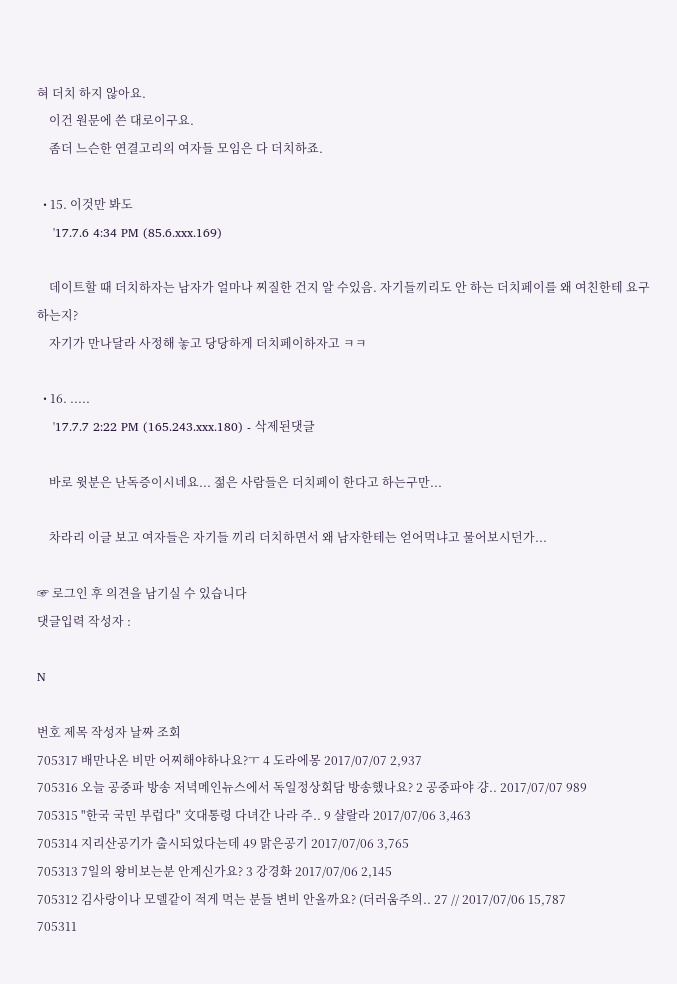혀 더치 하지 않아요.
    이건 원문에 쓴 대로이구요.
    좀더 느슨한 연결고리의 여자들 모임은 다 더치하죠.

  • 15. 이것만 봐도
    '17.7.6 4:34 PM (85.6.xxx.169)

    데이트할 때 더치하자는 남자가 얼마나 찌질한 건지 알 수있음. 자기들끼리도 안 하는 더치페이를 왜 여친한테 요구하는지?
    자기가 만나달라 사정해 놓고 당당하게 더치페이하자고 ㅋㅋ

  • 16. .....
    '17.7.7 2:22 PM (165.243.xxx.180) - 삭제된댓글

    바로 윗분은 난독증이시네요... 젊은 사람들은 더치페이 한다고 하는구만...

    차라리 이글 보고 여자들은 자기들 끼리 더치하면서 왜 남자한테는 얻어먹냐고 물어보시던가...

☞ 로그인 후 의견을 남기실 수 있습니다
댓글입력 작성자 :

N

번호 제목 작성자 날짜 조회
705317 배만나온 비만 어찌해야하나요?ㅜ 4 도라에몽 2017/07/07 2,937
705316 오늘 공중파 방송 저녁메인뉴스에서 독일정상회담 방송했나요? 2 공중파야 걍.. 2017/07/07 989
705315 "한국 국민 부럽다" 文대통령 다녀간 나라 주.. 9 샬랄라 2017/07/06 3,463
705314 지리산공기가 출시되었다는데 49 맑은공기 2017/07/06 3,765
705313 7일의 왕비보는분 안계신가요? 3 강경화 2017/07/06 2,145
705312 김사랑이나 모델같이 적게 먹는 분들 변비 안올까요? (더러움주의.. 27 // 2017/07/06 15,787
705311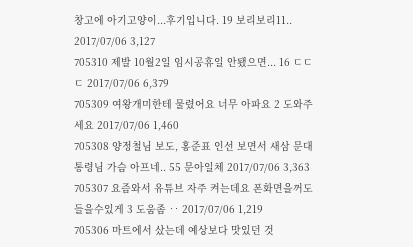창고에 아기고양이...후기입니다. 19 보리보리11.. 2017/07/06 3,127
705310 제발 10월2일 임시공휴일 안됐으면... 16 ㄷㄷㄷ 2017/07/06 6,379
705309 여왕개미한테 물렸어요 너무 아파요 2 도와주세요 2017/07/06 1,460
705308 양정철님 보도, 홍준표 인선 보면서 새삼 문대통령님 가슴 아프네.. 55 문아일체 2017/07/06 3,363
705307 요즘와서 유튜브 자주 켜는데요 폰화면을꺼도 들을수있게 3 도움좀 ‥ 2017/07/06 1,219
705306 마트에서 샀는데 예상보다 맛있던 것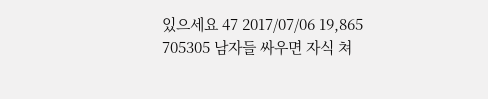있으세요 47 2017/07/06 19,865
705305 남자들 싸우면 자식 쳐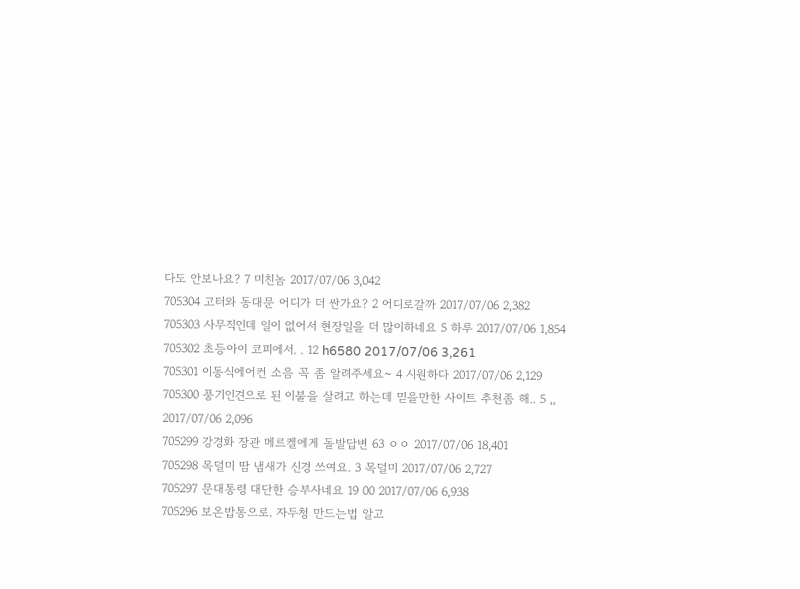다도 안보나요? 7 미친놈 2017/07/06 3,042
705304 고터와 동대문 어디가 더 싼가요? 2 어디로갈까 2017/07/06 2,382
705303 사무직인데 일이 없어서 현장일을 더 많이하네요 5 하루 2017/07/06 1,854
705302 초등아이 코피에서. . 12 h6580 2017/07/06 3,261
705301 이동식에어컨 소음 꼭 좀 알려주세요~ 4 시원하다 2017/07/06 2,129
705300 풍기인견으로 된 이불을 살려고 하는데 믿을만한 사이트 추천좀 해.. 5 ,, 2017/07/06 2,096
705299 강경화 장관 메르켈에게 돌발답변 63 ㅇㅇ 2017/07/06 18,401
705298 목덜미 땀 냄새가 신경 쓰여요. 3 목덜미 2017/07/06 2,727
705297 문대통령 대단한 승부사네요 19 00 2017/07/06 6,938
705296 보온밥통으로. 자두청 만드는법 알고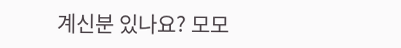계신분 있나요? 모모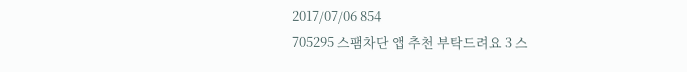2017/07/06 854
705295 스팸차단 앱 추천 부탁드려요 3 스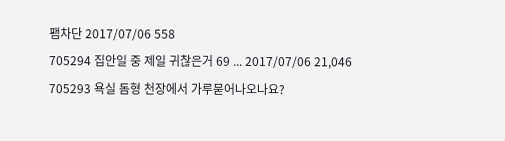팸차단 2017/07/06 558
705294 집안일 중 제일 귀찮은거 69 ... 2017/07/06 21,046
705293 욕실 돔형 천장에서 가루묻어나오나요?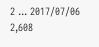2 ... 2017/07/06 2,608